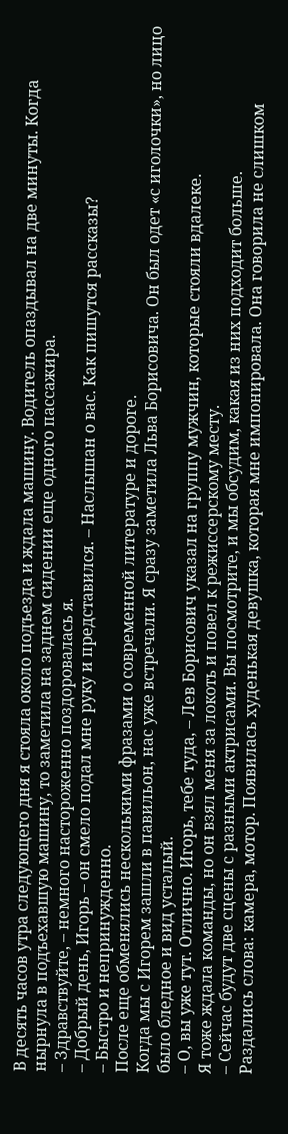В десять часов утра следующего дня я стояла около подъезда и ждала машину. Водитель опаздывал на две минуты. Когда нырнула в подъехавшую машину, то заметила на заднем сидении еще одного пассажира.
– Здравствуйте, – немного настороженно поздоровалась я.
– Добрый день, Игорь – он смело подал мне руку и представился. – Наслышан о вас. Как пишутся рассказы?
– Быстро и непринужденно.
После еще обменялись несколькими фразами о современной литературе и дороге.
Когда мы с Игорем зашли в павильон, нас уже встречали. Я сразу заметила Льва Борисовича. Он был одет «с иголочки», но лицо было бледное и вид усталый.
– О, вы уже тут. Отлично. Игорь, тебе туда, – Лев Борисович указал на группу мужчин, которые стояли вдалеке.
Я тоже ждала команды, но он взял меня за локоть и повел к режиссерскому месту.
– Сейчас будут две сцены с разными актрисами. Вы посмотрите, и мы обсудим, какая из них подходит больше.
Раздались слова: камера, мотор. Появилась худенькая девушка, которая мне импонировала. Она говорила не слишком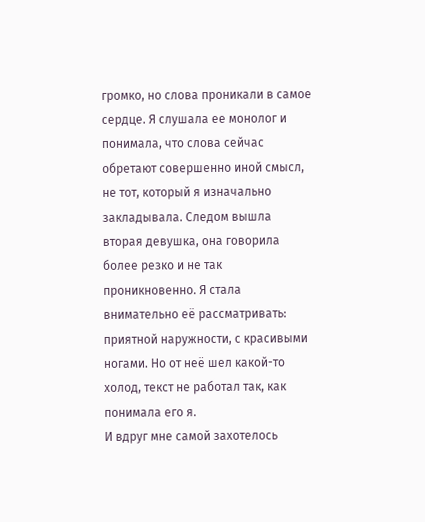громко, но слова проникали в самое сердце. Я слушала ее монолог и понимала, что слова сейчас обретают совершенно иной смысл, не тот, который я изначально закладывала. Следом вышла вторая девушка, она говорила более резко и не так проникновенно. Я стала внимательно её рассматривать: приятной наружности, с красивыми ногами. Но от неё шел какой-то холод, текст не работал так, как понимала его я.
И вдруг мне самой захотелось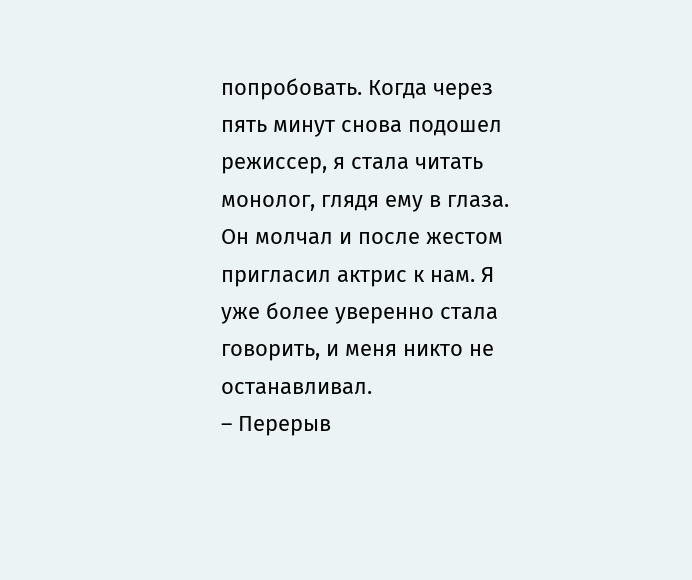попробовать. Когда через пять минут снова подошел режиссер, я стала читать монолог, глядя ему в глаза. Он молчал и после жестом пригласил актрис к нам. Я уже более уверенно стала говорить, и меня никто не останавливал.
– Перерыв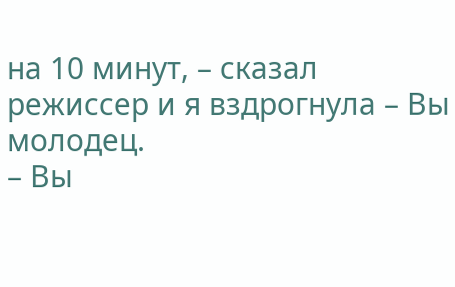на 10 минут, – сказал режиссер и я вздрогнула – Вы молодец.
– Вы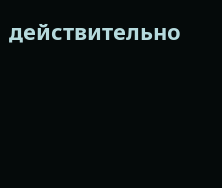действительно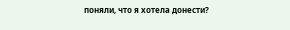поняли, что я хотела донести?